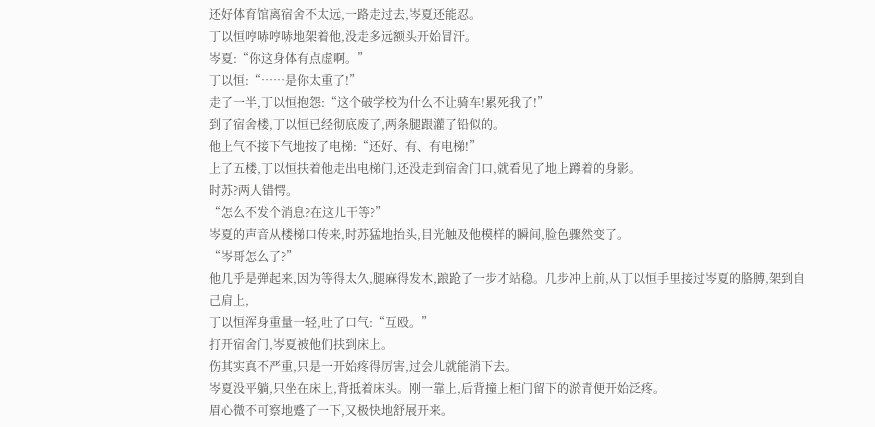还好体育馆离宿舍不太远,一路走过去,岑夏还能忍。
丁以恒哼哧哼哧地架着他,没走多远额头开始冒汗。
岑夏:“你这身体有点虚啊。”
丁以恒:“……是你太重了!”
走了一半,丁以恒抱怨:“这个破学校为什么不让骑车!累死我了!”
到了宿舍楼,丁以恒已经彻底废了,两条腿跟灌了铅似的。
他上气不接下气地按了电梯:“还好、有、有电梯!”
上了五楼,丁以恒扶着他走出电梯门,还没走到宿舍门口,就看见了地上蹲着的身影。
时苏?两人错愕。
“怎么不发个消息?在这儿干等?”
岑夏的声音从楼梯口传来,时苏猛地抬头,目光触及他模样的瞬间,脸色骤然变了。
“岑哥怎么了?”
他几乎是弹起来,因为等得太久,腿麻得发木,踉跄了一步才站稳。几步冲上前,从丁以恒手里接过岑夏的胳膊,架到自己肩上,
丁以恒浑身重量一轻,吐了口气:“互殴。”
打开宿舍门,岑夏被他们扶到床上。
伤其实真不严重,只是一开始疼得厉害,过会儿就能消下去。
岑夏没平躺,只坐在床上,背抵着床头。刚一靠上,后背撞上柜门留下的淤青便开始泛疼。
眉心微不可察地蹙了一下,又极快地舒展开来。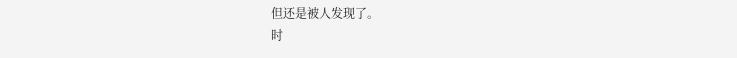但还是被人发现了。
时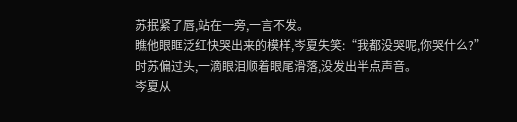苏抿紧了唇,站在一旁,一言不发。
瞧他眼眶泛红快哭出来的模样,岑夏失笑:“我都没哭呢,你哭什么?”
时苏偏过头,一滴眼泪顺着眼尾滑落,没发出半点声音。
岑夏从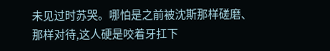未见过时苏哭。哪怕是之前被沈斯那样磋磨、那样对待,这人硬是咬着牙扛下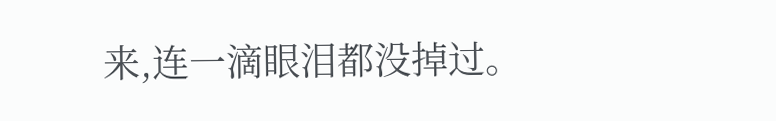来,连一滴眼泪都没掉过。